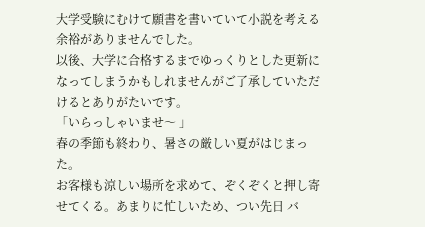大学受験にむけて願書を書いていて小説を考える余裕がありませんでした。
以後、大学に合格するまでゆっくりとした更新になってしまうかもしれませんがご了承していただけるとありがたいです。
「いらっしゃいませ〜 」
春の季節も終わり、暑さの厳しい夏がはじまった。
お客様も涼しい場所を求めて、ぞくぞくと押し寄せてくる。あまりに忙しいため、つい先日 バ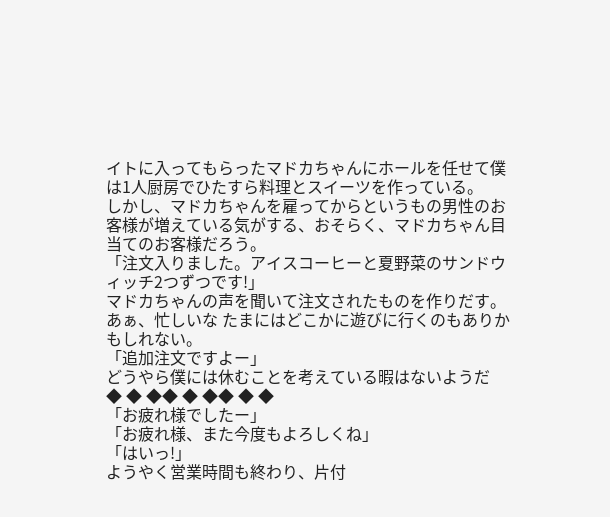イトに入ってもらったマドカちゃんにホールを任せて僕は1人厨房でひたすら料理とスイーツを作っている。
しかし、マドカちゃんを雇ってからというもの男性のお客様が増えている気がする、おそらく、マドカちゃん目当てのお客様だろう。
「注文入りました。アイスコーヒーと夏野菜のサンドウィッチ2つずつです!」
マドカちゃんの声を聞いて注文されたものを作りだす。
あぁ、忙しいな たまにはどこかに遊びに行くのもありかもしれない。
「追加注文ですよー」
どうやら僕には休むことを考えている暇はないようだ
◆ ◆ ◆◆ ◆ ◆◆ ◆ ◆
「お疲れ様でしたー」
「お疲れ様、また今度もよろしくね」
「はいっ!」
ようやく営業時間も終わり、片付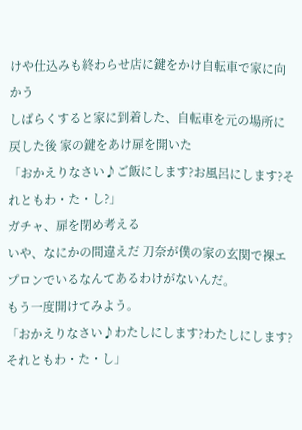けや仕込みも終わらせ店に鍵をかけ自転車で家に向かう
しばらくすると家に到着した、自転車を元の場所に戻した後 家の鍵をあけ扉を開いた
「おかえりなさい♪ご飯にします?お風呂にします?それともわ・た・し?」
ガチャ、扉を閉め考える
いや、なにかの間違えだ 刀奈が僕の家の玄関で裸エプロンでいるなんてあるわけがないんだ。
もう一度開けてみよう。
「おかえりなさい♪わたしにします?わたしにします?それともわ・た・し」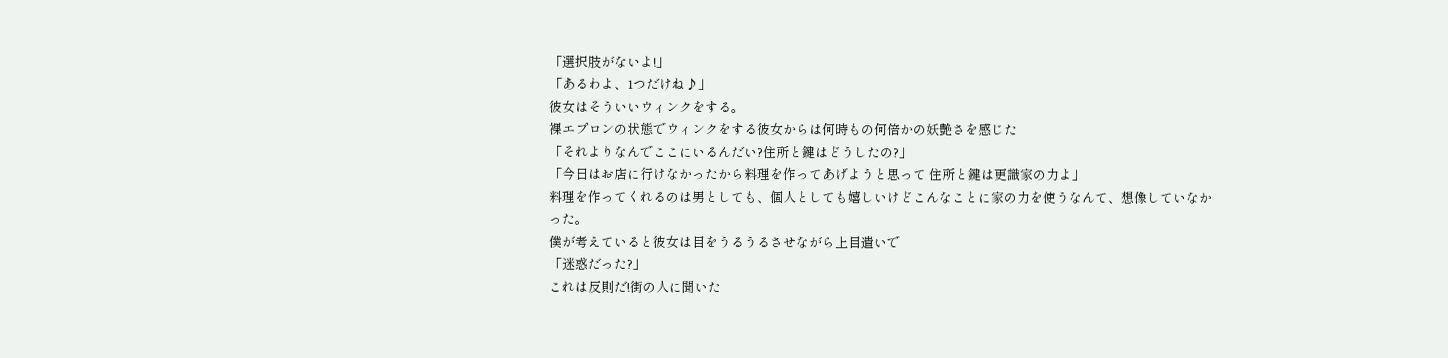「選択肢がないよ!」
「あるわよ、1つだけね♪」
彼女はそういいウィンクをする。
裸エプロンの状態でウィンクをする彼女からは何時もの何倍かの妖艶さを感じた
「それよりなんでここにいるんだい?住所と鍵はどうしたの?」
「今日はお店に行けなかったから料理を作ってあげようと思って 住所と鍵は更識家の力よ」
料理を作ってくれるのは男としても、個人としても嬉しいけどこんなことに家の力を使うなんて、想像していなかった。
僕が考えていると彼女は目をうるうるさせながら上目遣いで
「迷惑だった?」
これは反則だ!街の人に聞いた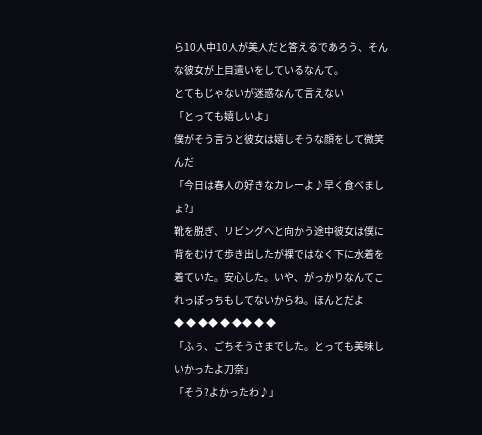ら10人中10人が美人だと答えるであろう、そんな彼女が上目遣いをしているなんて。
とてもじゃないが迷惑なんて言えない
「とっても嬉しいよ」
僕がそう言うと彼女は嬉しそうな顔をして微笑んだ
「今日は春人の好きなカレーよ♪早く食べましょ?」
靴を脱ぎ、リビングへと向かう途中彼女は僕に背をむけて歩き出したが裸ではなく下に水着を着ていた。安心した。いや、がっかりなんてこれっぽっちもしてないからね。ほんとだよ
◆ ◆ ◆◆ ◆ ◆◆ ◆ ◆
「ふぅ、ごちそうさまでした。とっても美味しいかったよ刀奈」
「そう?よかったわ♪」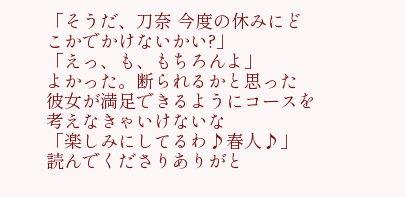「そうだ、刀奈 今度の休みにどこかでかけないかい?」
「えっ、も、もちろんよ」
よかった。断られるかと思った
彼女が満足できるようにコースを考えなきゃいけないな
「楽しみにしてるわ♪春人♪」
読んでくださりありがと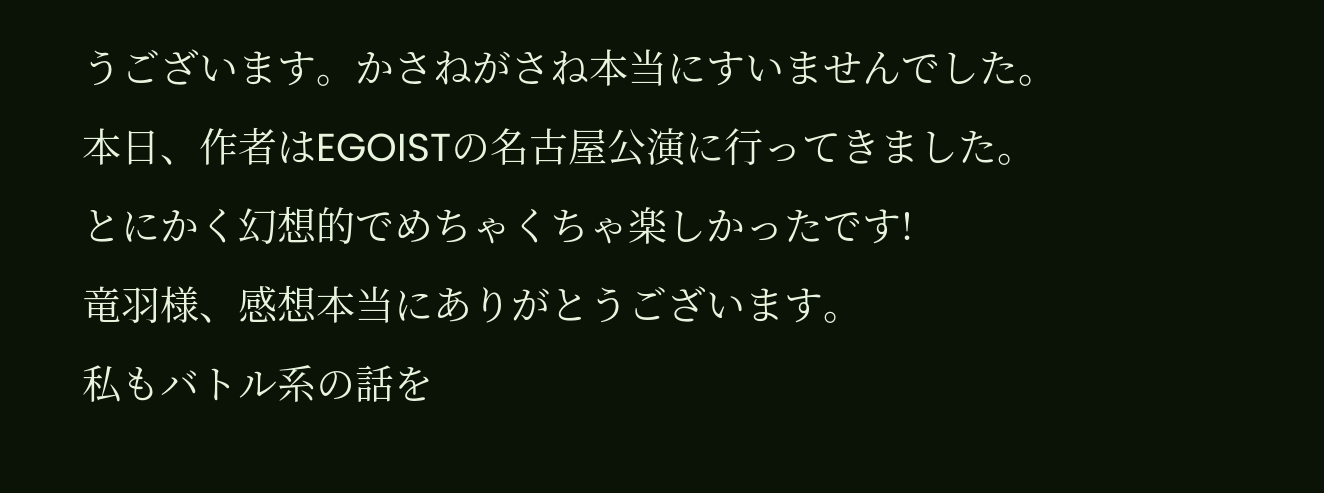うございます。かさねがさね本当にすいませんでした。
本日、作者はEGOISTの名古屋公演に行ってきました。
とにかく幻想的でめちゃくちゃ楽しかったです!
竜羽様、感想本当にありがとうございます。
私もバトル系の話を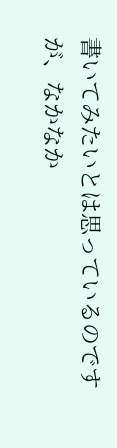書いてみたいとは思っているのですが、なかなか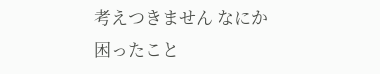考えつきません なにか困ったこと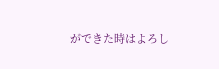ができた時はよろし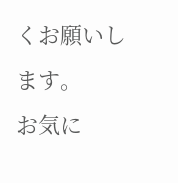くお願いします。
お気に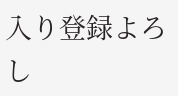入り登録よろし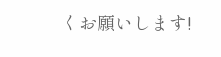くお願いします!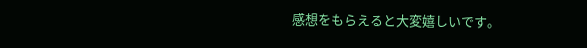感想をもらえると大変嬉しいです。